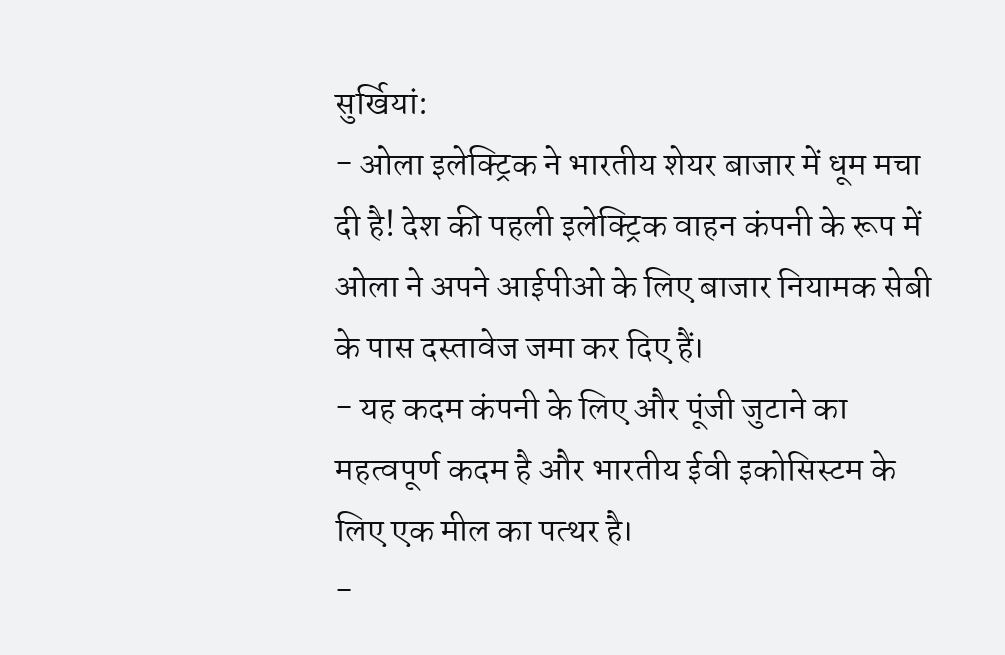सुर्खियां:
- ओला इलेक्ट्रिक ने भारतीय शेयर बाजार में धूम मचा दी है! देश की पहली इलेक्ट्रिक वाहन कंपनी के रूप में ओला ने अपने आईपीओ के लिए बाजार नियामक सेबी के पास दस्तावेज जमा कर दिए हैं।
- यह कदम कंपनी के लिए और पूंजी जुटाने का महत्वपूर्ण कदम है और भारतीय ईवी इकोसिस्टम के लिए एक मील का पत्थर है।
-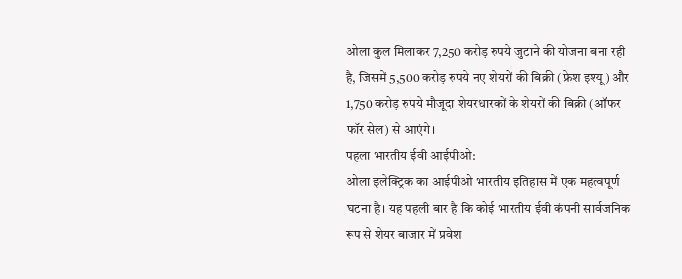ओला कुल मिलाकर 7,250 करोड़ रुपये जुटाने की योजना बना रही है, जिसमें 5,500 करोड़ रुपये नए शेयरों की बिक्री (फ्रेश इश्यू) और 1,750 करोड़ रुपये मौजूदा शेयरधारकों के शेयरों की बिक्री (ऑफर फॉर सेल) से आएंगे।
पहला भारतीय ईवी आईपीओ:
ओला इलेक्ट्रिक का आईपीओ भारतीय इतिहास में एक महत्वपूर्ण घटना है। यह पहली बार है कि कोई भारतीय ईवी कंपनी सार्वजनिक रूप से शेयर बाजार में प्रवेश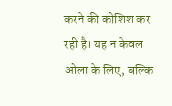करने की कोशिश कर रही है। यह न केवल ओला के लिए, बल्कि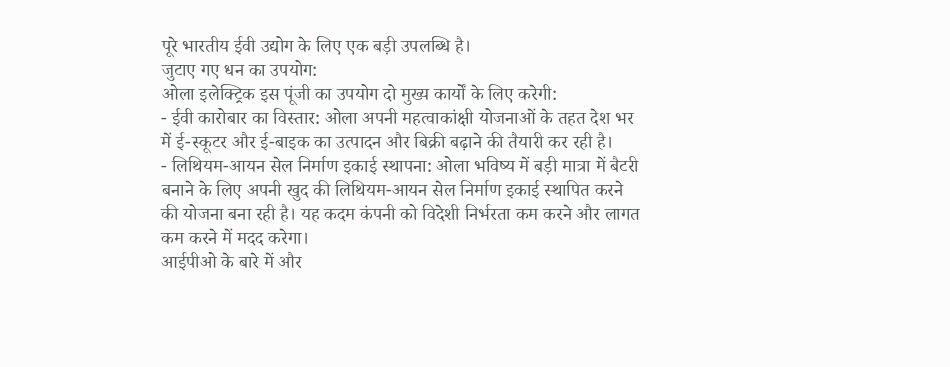पूरे भारतीय ईवी उद्योग के लिए एक बड़ी उपलब्धि है।
जुटाए गए धन का उपयोग:
ओला इलेक्ट्रिक इस पूंजी का उपयोग दो मुख्य कार्यों के लिए करेगी:
- ईवी कारोबार का विस्तार: ओला अपनी महत्वाकांक्षी योजनाओं के तहत देश भर में ई-स्कूटर और ई-बाइक का उत्पादन और बिक्री बढ़ाने की तैयारी कर रही है।
- लिथियम-आयन सेल निर्माण इकाई स्थापना: ओला भविष्य में बड़ी मात्रा में बैटरी बनाने के लिए अपनी खुद की लिथियम-आयन सेल निर्माण इकाई स्थापित करने की योजना बना रही है। यह कदम कंपनी को विदेशी निर्भरता कम करने और लागत कम करने में मदद करेगा।
आईपीओ के बारे में और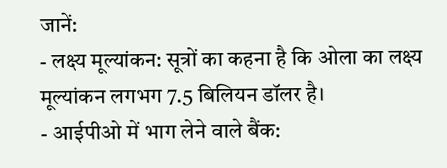जानें:
- लक्ष्य मूल्यांकन: सूत्रों का कहना है कि ओला का लक्ष्य मूल्यांकन लगभग 7.5 बिलियन डॉलर है।
- आईपीओ में भाग लेने वाले बैंक: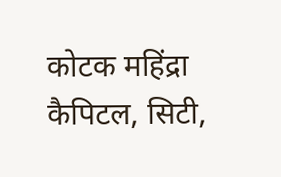कोटक महिंद्रा कैपिटल, सिटी,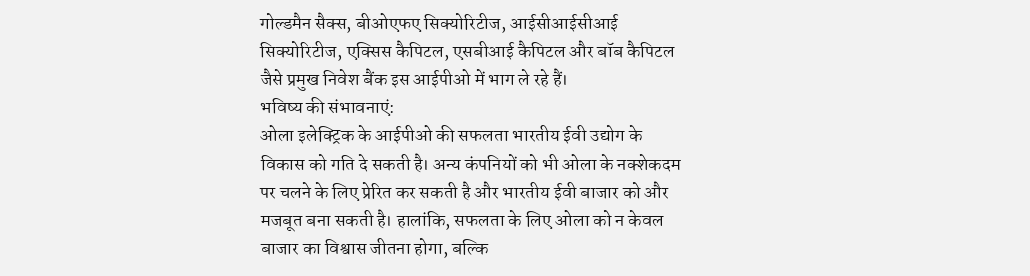गोल्डमैन सैक्स, बीओएफए सिक्योरिटीज, आईसीआईसीआई सिक्योरिटीज, एक्सिस कैपिटल, एसबीआई कैपिटल और बॉब कैपिटल जैसे प्रमुख निवेश बैंक इस आईपीओ में भाग ले रहे हैं।
भविष्य की संभावनाएं:
ओला इलेक्ट्रिक के आईपीओ की सफलता भारतीय ईवी उद्योग के विकास को गति दे सकती है। अन्य कंपनियों को भी ओला के नक्शेकदम पर चलने के लिए प्रेरित कर सकती है और भारतीय ईवी बाजार को और मजबूत बना सकती है। हालांकि, सफलता के लिए ओला को न केवल बाजार का विश्वास जीतना होगा, बल्कि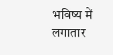भविष्य में लगातार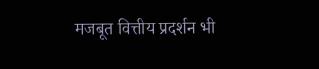मजबूत वित्तीय प्रदर्शन भी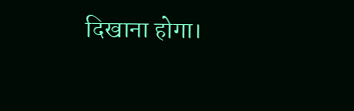दिखाना होगा।